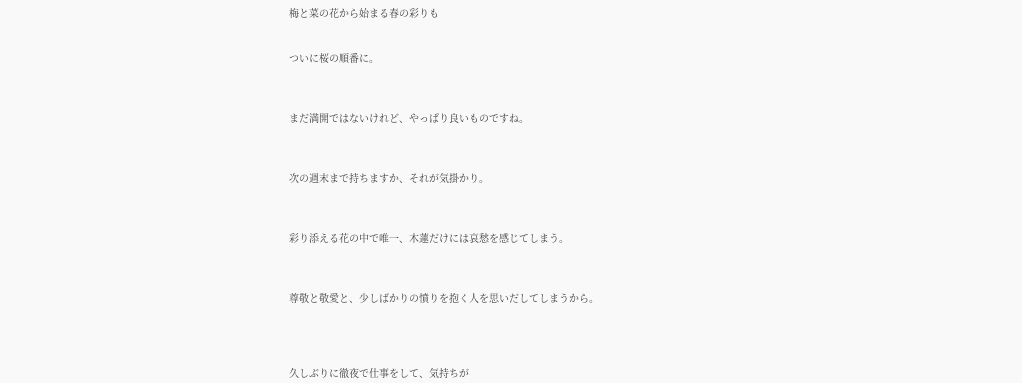梅と菜の花から始まる春の彩りも


ついに桜の順番に。



まだ満開ではないけれど、やっぱり良いものですね。



次の週末まで持ちますか、それが気掛かり。



彩り添える花の中で唯一、木蓮だけには哀愁を感じてしまう。



尊敬と敬愛と、少しばかりの憤りを抱く人を思いだしてしまうから。




久しぶりに徹夜で仕事をして、気持ちが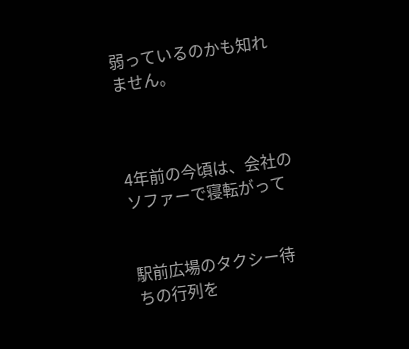弱っているのかも知れません。



4年前の今頃は、会社のソファーで寝転がって


駅前広場のタクシー待ちの行列を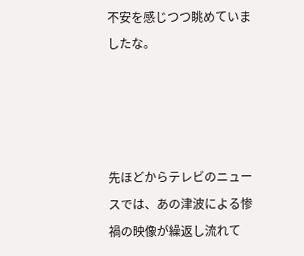不安を感じつつ眺めていましたな。




先ほどからテレビのニュースでは、あの津波による惨禍の映像が繰返し流れて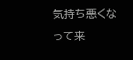気持ち悪くなって来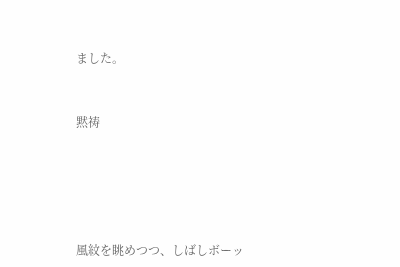ました。



黙祷







風紋を眺めつつ、しばしボーッ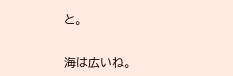と。


海は広いね。